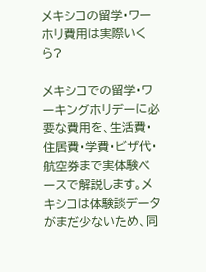メキシコの留学・ワーホリ費用は実際いくら?

メキシコでの留学・ワーキングホリデーに必要な費用を、生活費・住居費・学費・ビザ代・航空券まで実体験ベースで解説します。メキシコは体験談データがまだ少ないため、同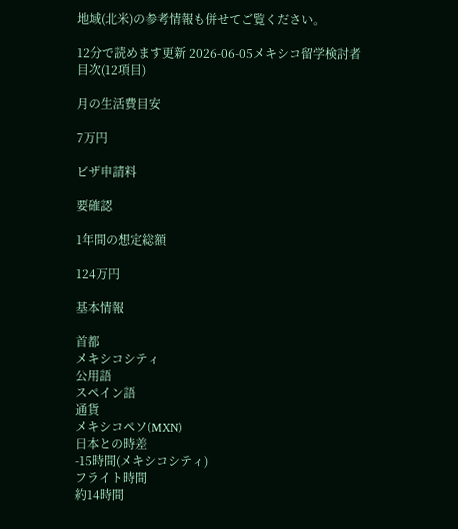地域(北米)の参考情報も併せてご覧ください。

12分で読めます更新 2026-06-05メキシコ留学検討者
目次(12項目)

月の生活費目安

7万円

ビザ申請料

要確認

1年間の想定総額

124万円

基本情報

首都
メキシコシティ
公用語
スペイン語
通貨
メキシコペソ(MXN)
日本との時差
-15時間(メキシコシティ)
フライト時間
約14時間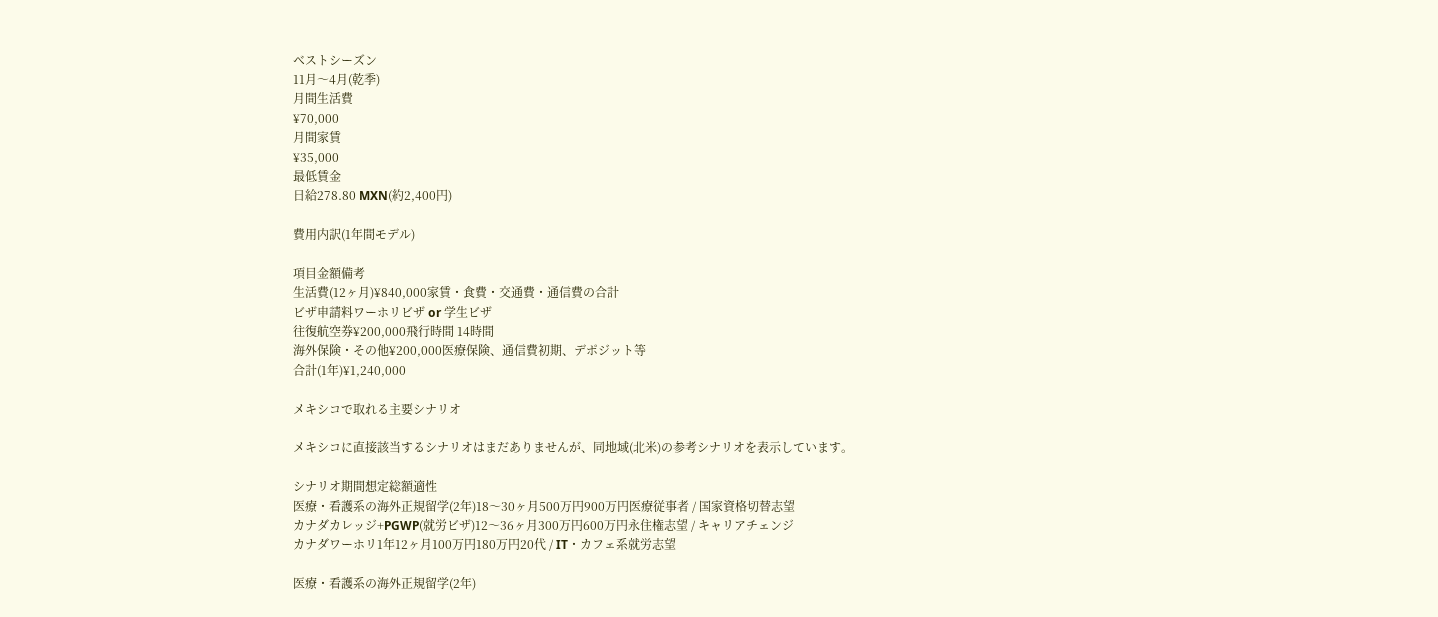ベストシーズン
11月〜4月(乾季)
月間生活費
¥70,000
月間家賃
¥35,000
最低賃金
日給278.80 MXN(約2,400円)

費用内訳(1年間モデル)

項目金額備考
生活費(12ヶ月)¥840,000家賃・食費・交通費・通信費の合計
ビザ申請料ワーホリビザ or 学生ビザ
往復航空券¥200,000飛行時間 14時間
海外保険・その他¥200,000医療保険、通信費初期、デポジット等
合計(1年)¥1,240,000

メキシコで取れる主要シナリオ

メキシコに直接該当するシナリオはまだありませんが、同地域(北米)の参考シナリオを表示しています。

シナリオ期間想定総額適性
医療・看護系の海外正規留学(2年)18〜30ヶ月500万円900万円医療従事者 / 国家資格切替志望
カナダカレッジ+PGWP(就労ビザ)12〜36ヶ月300万円600万円永住権志望 / キャリアチェンジ
カナダワーホリ1年12ヶ月100万円180万円20代 / IT・カフェ系就労志望

医療・看護系の海外正規留学(2年)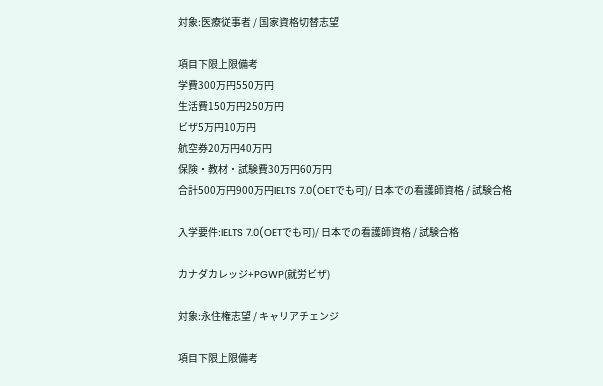対象:医療従事者 / 国家資格切替志望

項目下限上限備考
学費300万円550万円
生活費150万円250万円
ビザ5万円10万円
航空券20万円40万円
保険・教材・試験費30万円60万円
合計500万円900万円IELTS 7.0(OETでも可)/ 日本での看護師資格 / 試験合格

入学要件:IELTS 7.0(OETでも可)/ 日本での看護師資格 / 試験合格

カナダカレッジ+PGWP(就労ビザ)

対象:永住権志望 / キャリアチェンジ

項目下限上限備考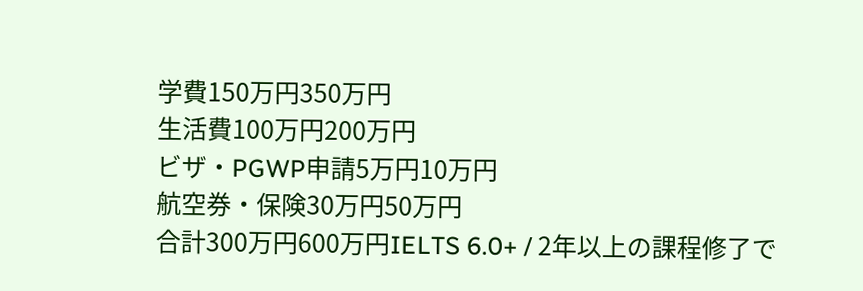学費150万円350万円
生活費100万円200万円
ビザ・PGWP申請5万円10万円
航空券・保険30万円50万円
合計300万円600万円IELTS 6.0+ / 2年以上の課程修了で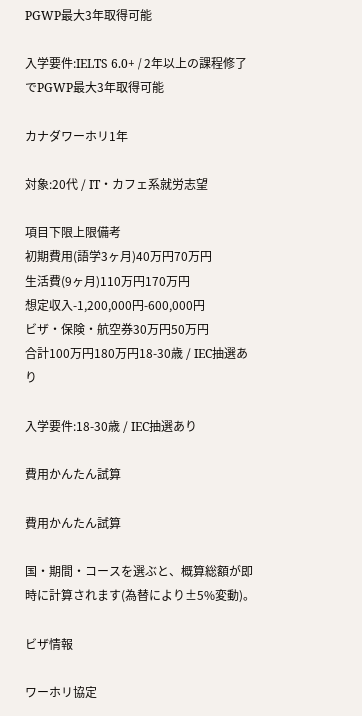PGWP最大3年取得可能

入学要件:IELTS 6.0+ / 2年以上の課程修了でPGWP最大3年取得可能

カナダワーホリ1年

対象:20代 / IT・カフェ系就労志望

項目下限上限備考
初期費用(語学3ヶ月)40万円70万円
生活費(9ヶ月)110万円170万円
想定収入-1,200,000円-600,000円
ビザ・保険・航空券30万円50万円
合計100万円180万円18-30歳 / IEC抽選あり

入学要件:18-30歳 / IEC抽選あり

費用かんたん試算

費用かんたん試算

国・期間・コースを選ぶと、概算総額が即時に計算されます(為替により±5%変動)。

ビザ情報

ワーホリ協定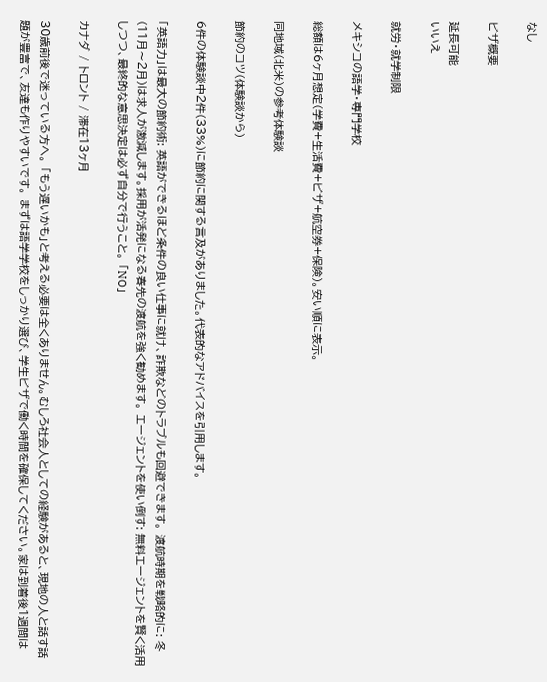なし

ビザ概要

延長可能
いいえ

就労・就学制限

メキシコの語学・専門学校

総額は6ヶ月想定(学費+生活費+ビザ+航空券+保険)。安い順に表示。

同地域(北米)の参考体験談

節約のコツ(体験談から)

6件の体験談中2件(33%)に節約に関する言及がありました。代表的なアドバイスを引用します。

「英語力」は最大の節約術: 英語ができるほど条件の良い仕事に就け、詐欺などのトラブルも回避できます。 渡航時期を戦略的に: 冬(11月〜2月)は求人が激減します。採用が活発になる春先の渡航を強く勧めます。 エージェントを使い倒す: 無料エージェントを賢く活用しつつ、最終的な意思決定は必ず自分で行うこと。 「NO」

カナダ / トロント / 滞在13ヶ月

30歳前後で迷っている方へ。 「もう遅いかも」と考える必要は全くありません。むしろ社会人としての経験があると、現地の人と話す話題が豊富で、友達も作りやすいです。 まずは語学学校をしっかり選び、学生ビザで働く時間を確保してください。家は到着後1週間は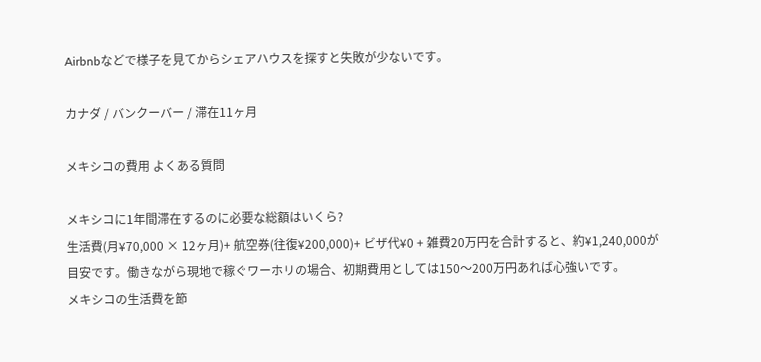Airbnbなどで様子を見てからシェアハウスを探すと失敗が少ないです。

カナダ / バンクーバー / 滞在11ヶ月

メキシコの費用 よくある質問

メキシコに1年間滞在するのに必要な総額はいくら?
生活費(月¥70,000 × 12ヶ月)+ 航空券(往復¥200,000)+ ビザ代¥0 + 雑費20万円を合計すると、約¥1,240,000が目安です。働きながら現地で稼ぐワーホリの場合、初期費用としては150〜200万円あれば心強いです。
メキシコの生活費を節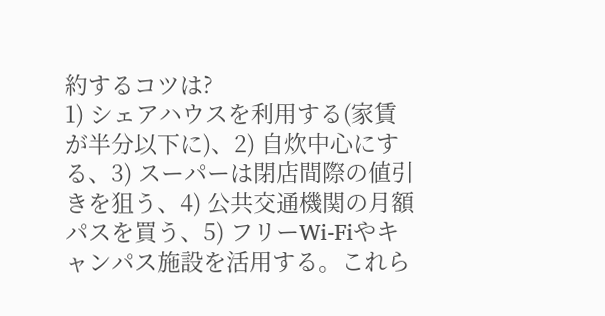約するコツは?
1) シェアハウスを利用する(家賃が半分以下に)、2) 自炊中心にする、3) スーパーは閉店間際の値引きを狙う、4) 公共交通機関の月額パスを買う、5) フリーWi-Fiやキャンパス施設を活用する。これら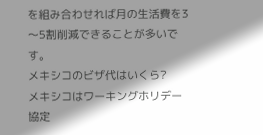を組み合わせれば月の生活費を3〜5割削減できることが多いです。
メキシコのビザ代はいくら?
メキシコはワーキングホリデー協定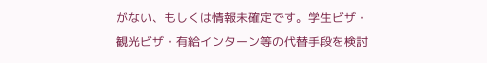がない、もしくは情報未確定です。学生ビザ・観光ビザ・有給インターン等の代替手段を検討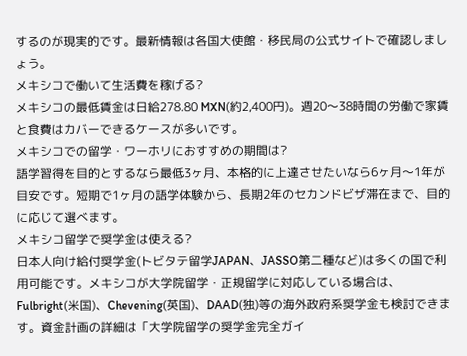するのが現実的です。最新情報は各国大使館・移民局の公式サイトで確認しましょう。
メキシコで働いて生活費を稼げる?
メキシコの最低賃金は日給278.80 MXN(約2,400円)。週20〜38時間の労働で家賃と食費はカバーできるケースが多いです。
メキシコでの留学・ワーホリにおすすめの期間は?
語学習得を目的とするなら最低3ヶ月、本格的に上達させたいなら6ヶ月〜1年が目安です。短期で1ヶ月の語学体験から、長期2年のセカンドビザ滞在まで、目的に応じて選べます。
メキシコ留学で奨学金は使える?
日本人向け給付奨学金(トビタテ留学JAPAN、JASSO第二種など)は多くの国で利用可能です。メキシコが大学院留学・正規留学に対応している場合は、Fulbright(米国)、Chevening(英国)、DAAD(独)等の海外政府系奨学金も検討できます。資金計画の詳細は「大学院留学の奨学金完全ガイ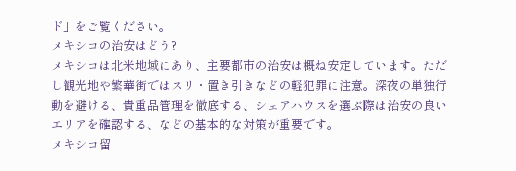ド」をご覧ください。
メキシコの治安はどう?
メキシコは北米地域にあり、主要都市の治安は概ね安定しています。ただし観光地や繁華街ではスリ・置き引きなどの軽犯罪に注意。深夜の単独行動を避ける、貴重品管理を徹底する、シェアハウスを選ぶ際は治安の良いエリアを確認する、などの基本的な対策が重要です。
メキシコ留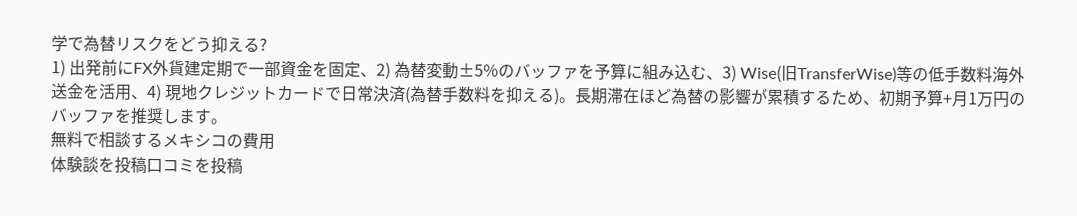学で為替リスクをどう抑える?
1) 出発前にFX外貨建定期で一部資金を固定、2) 為替変動±5%のバッファを予算に組み込む、3) Wise(旧TransferWise)等の低手数料海外送金を活用、4) 現地クレジットカードで日常決済(為替手数料を抑える)。長期滞在ほど為替の影響が累積するため、初期予算+月1万円のバッファを推奨します。
無料で相談するメキシコの費用
体験談を投稿口コミを投稿